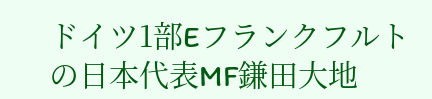ドイツ1部Eフランクフルトの日本代表MF鎌田大地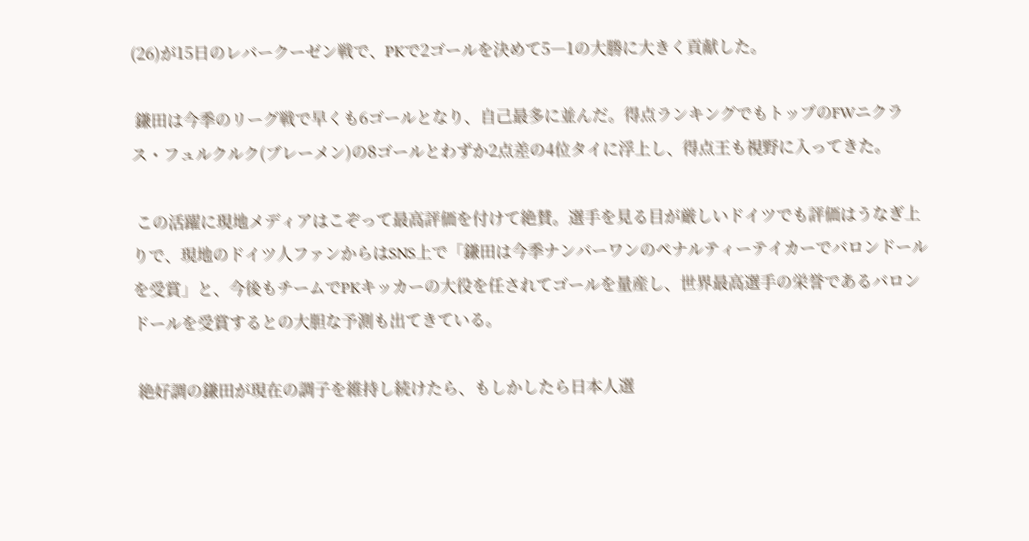(26)が15日のレバークーゼン戦で、PKで2ゴールを決めて5―1の大勝に大きく貢献した。

 鎌田は今季のリーグ戦で早くも6ゴールとなり、自己最多に並んだ。得点ランキングでもトップのFWニクラス・フュルクルク(ブレーメン)の8ゴールとわずか2点差の4位タイに浮上し、得点王も視野に入ってきた。

 この活躍に現地メディアはこぞって最高評価を付けて絶賛。選手を見る目が厳しいドイツでも評価はうなぎ上りで、現地のドイツ人ファンからはSNS上で「鎌田は今季ナンバーワンのペナルティーテイカーでバロンドールを受賞」と、今後もチームでPKキッカーの大役を任されてゴールを量産し、世界最高選手の栄誉であるバロンドールを受賞するとの大胆な予測も出てきている。

 絶好調の鎌田が現在の調子を維持し続けたら、もしかしたら日本人選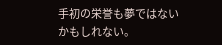手初の栄誉も夢ではないかもしれない。